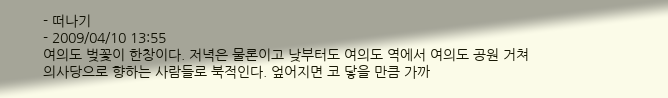- 떠나기
- 2009/04/10 13:55
여의도 벚꽃이 한창이다. 저녁은 물론이고 낮부터도 여의도 역에서 여의도 공원 거쳐 의사당으로 향하는 사람들로 북적인다. 엎어지면 코 닿을 만큼 가까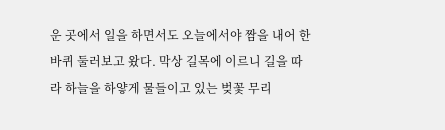운 곳에서 일을 하면서도 오늘에서야 짬을 내어 한바퀴 둘러보고 왔다. 막상 길목에 이르니 길을 따라 하늘을 하얗게 물들이고 있는 벚꽃 무리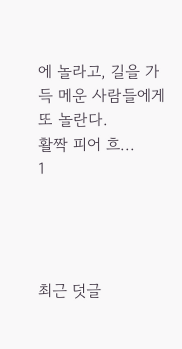에 놀라고, 길을 가득 메운 사람들에게 또 놀란다.
활짝 피어 흐...
1




최근 덧글